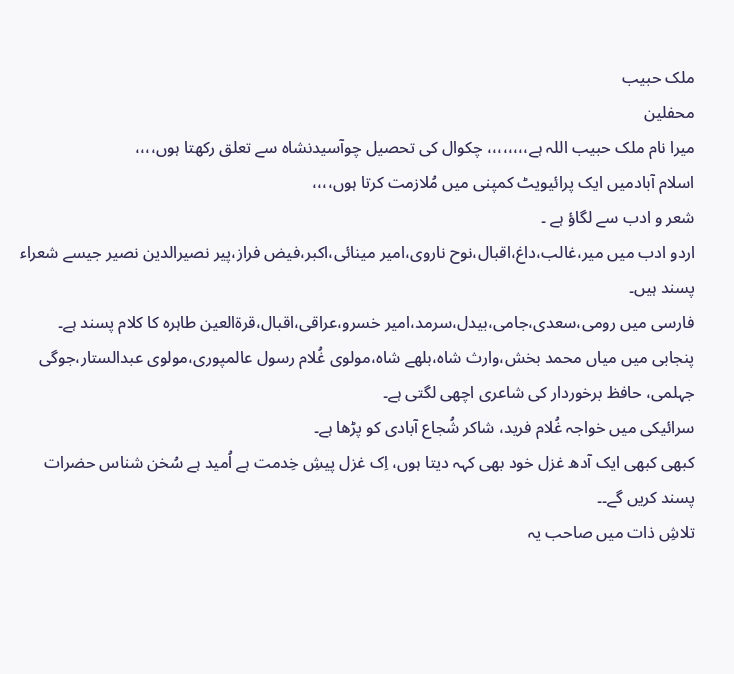ملک حبیب
محفلین
میرا نام ملک حبیب اللہ ہے،،،،،،،، چکوال کی تحصیل چوآسیدنشاہ سے تعلق رکھتا ہوں،،،،
اسلام آبادمیں ایک پرائیویٹ کمپنی میں مُلازمت کرتا ہوں،،،،
شعر و ادب سے لگاؤ ہے ۔
اردو ادب میں میر،غالب،داغ،اقبال،نوح ناروی،امیر مینائی،اکبر،فیض فراز،پیر نصیرالدین نصیر جیسے شعراء پسند ہیں۔
فارسی میں رومی،سعدی،جامی،بیدل،سرمد،امیر خسرو،عراقی،اقبال،قرةالعین طاہرہ کا کلام پسند ہے۔
پنجابی میں میاں محمد بخش،وارث شاہ،بلھے شاہ،مولوی غُلام رسول عالمپوری،مولوی عبدالستار،جوگی جہلمی، حافظ برخوردار کی شاعری اچھی لگتی ہے۔
سرائیکی میں خواجہ غُلام فرید، شاکر شُجاع آبادی کو پڑھا ہے۔
کبھی کبھی ایک آدھ غزل خود بھی کہہ دیتا ہوں، اِک غزل پیشِ خِدمت ہے اُمید ہے سُخن شناس حضرات پسند کریں گے۔۔
تلاشِ ذات میں صاحب یہ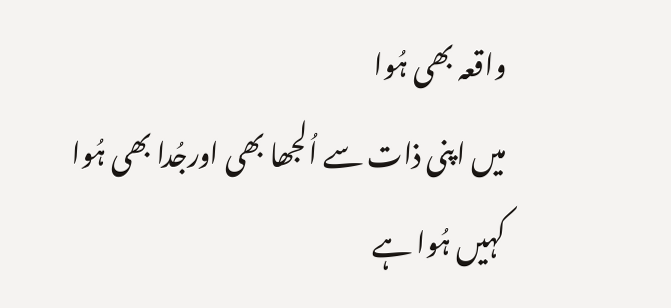واقعہ بھی ہُوا
میں اپنی ذات سے اُلجھا بھی اورجُدا بھی ہُوا
کہیں ہُوا ہے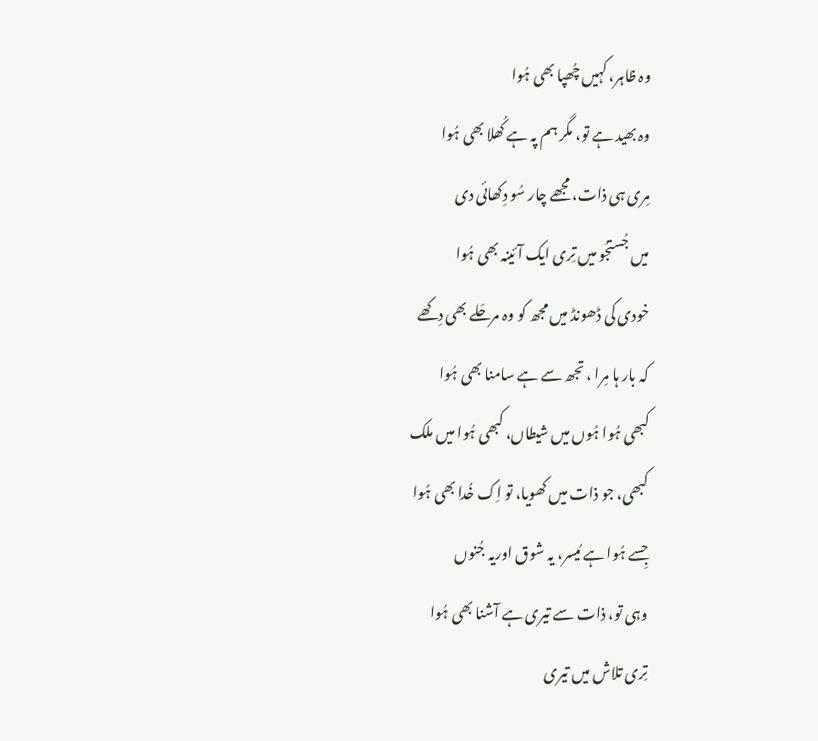وہ ظاہر، کہیں چُھپا بھی ہُوا
وہ بھید ہے تو، مگر ہم پہ ہے کُھلا بھی ہُوا
مِری ہی ذات، مجھے چار سُو دِکھائی دی
میں جُستجُو میں تِری ایک آئینہ بھی ہُوا
خودی کی ڈھونڈ میں مجھ کو وہ مرحَلے بھی دِکھے
کہ بار ہا مِرا ، تجھ سے ہے سامنا بھی ہُوا
کبھی ہُوا ہُوں میں شیطاں، کبھی ہُوا میں ملک
کبھی، جو ذات میں کھویا، تو اِک خُدا بھی ہُوا
جِسے ہُوا ہے مُیسر، یہ شوق اوریہ جُنوں
وہی تو، ذات سے تیری ہے آشنا بھی ہُوا
تِری تلاش میں تیری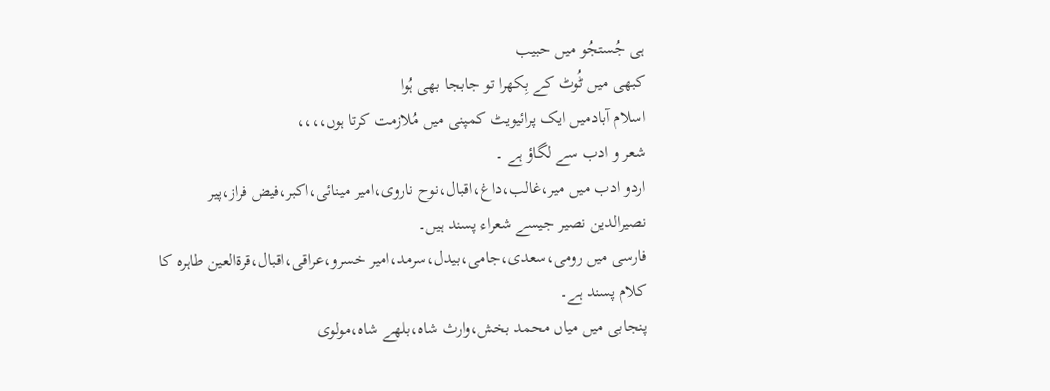ہی جُستجُو میں حبیب
کبھی میں ٹُوٹ کے بِکھرا تو جابجا بھی ہُوا
اسلام آبادمیں ایک پرائیویٹ کمپنی میں مُلازمت کرتا ہوں،،،،
شعر و ادب سے لگاؤ ہے ۔
اردو ادب میں میر،غالب،داغ،اقبال،نوح ناروی،امیر مینائی،اکبر،فیض فراز،پیر نصیرالدین نصیر جیسے شعراء پسند ہیں۔
فارسی میں رومی،سعدی،جامی،بیدل،سرمد،امیر خسرو،عراقی،اقبال،قرةالعین طاہرہ کا کلام پسند ہے۔
پنجابی میں میاں محمد بخش،وارث شاہ،بلھے شاہ،مولوی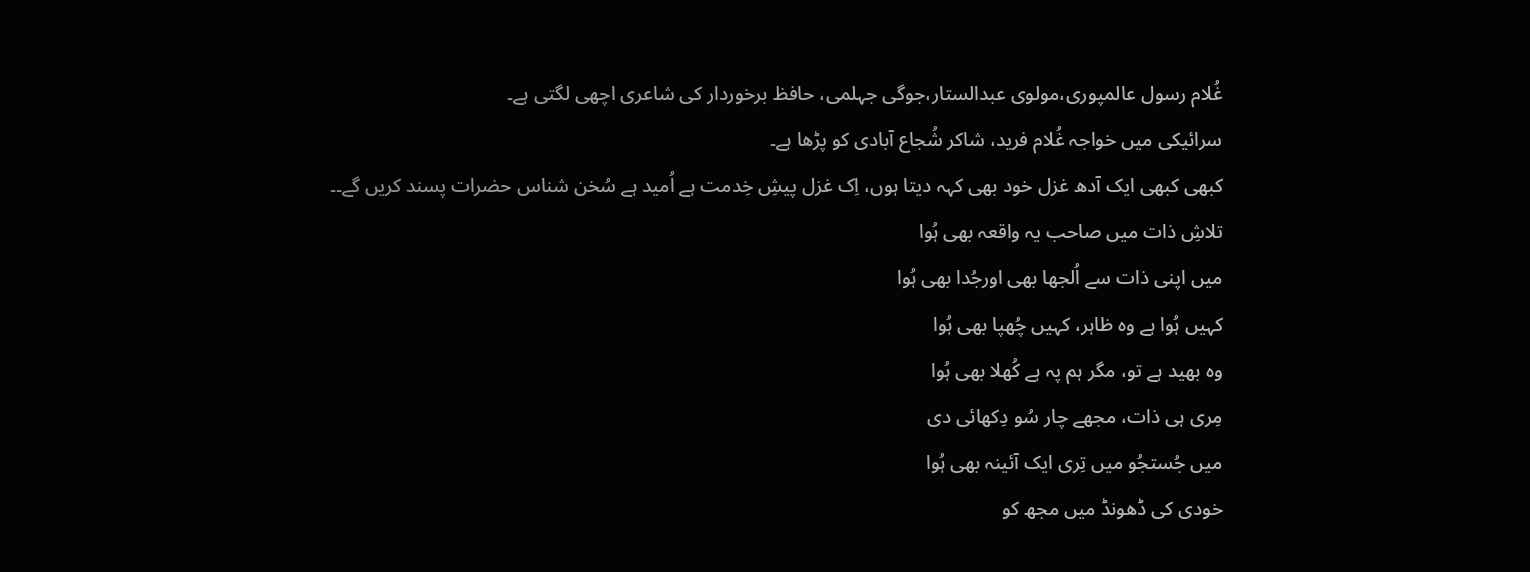غُلام رسول عالمپوری،مولوی عبدالستار،جوگی جہلمی، حافظ برخوردار کی شاعری اچھی لگتی ہے۔
سرائیکی میں خواجہ غُلام فرید، شاکر شُجاع آبادی کو پڑھا ہے۔
کبھی کبھی ایک آدھ غزل خود بھی کہہ دیتا ہوں، اِک غزل پیشِ خِدمت ہے اُمید ہے سُخن شناس حضرات پسند کریں گے۔۔
تلاشِ ذات میں صاحب یہ واقعہ بھی ہُوا
میں اپنی ذات سے اُلجھا بھی اورجُدا بھی ہُوا
کہیں ہُوا ہے وہ ظاہر، کہیں چُھپا بھی ہُوا
وہ بھید ہے تو، مگر ہم پہ ہے کُھلا بھی ہُوا
مِری ہی ذات، مجھے چار سُو دِکھائی دی
میں جُستجُو میں تِری ایک آئینہ بھی ہُوا
خودی کی ڈھونڈ میں مجھ کو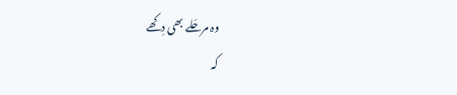وہ مرحَلے بھی دِکھے
کہ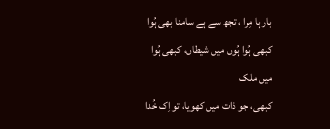بار ہا مِرا ، تجھ سے ہے سامنا بھی ہُوا
کبھی ہُوا ہُوں میں شیطاں، کبھی ہُوا میں ملک
کبھی، جو ذات میں کھویا، تو اِک خُدا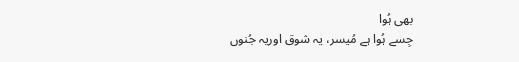بھی ہُوا
جِسے ہُوا ہے مُیسر، یہ شوق اوریہ جُنوں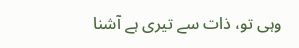وہی تو، ذات سے تیری ہے آشنا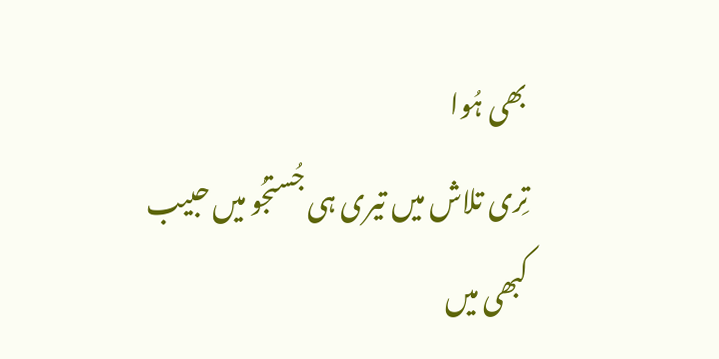بھی ہُوا
تِری تلاش میں تیری ہی جُستجُو میں حبیب
کبھی میں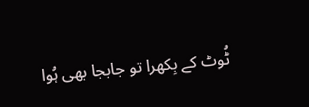ٹُوٹ کے بِکھرا تو جابجا بھی ہُوا